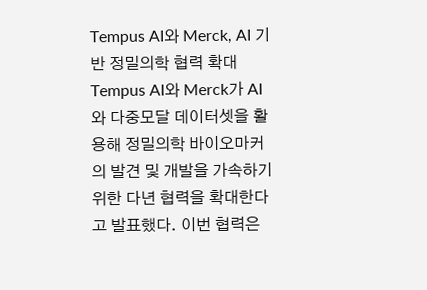Tempus AI와 Merck, AI 기반 정밀의학 협력 확대
Tempus AI와 Merck가 AI와 다중모달 데이터셋을 활용해 정밀의학 바이오마커의 발견 및 개발을 가속하기 위한 다년 협력을 확대한다고 발표했다. 이번 협력은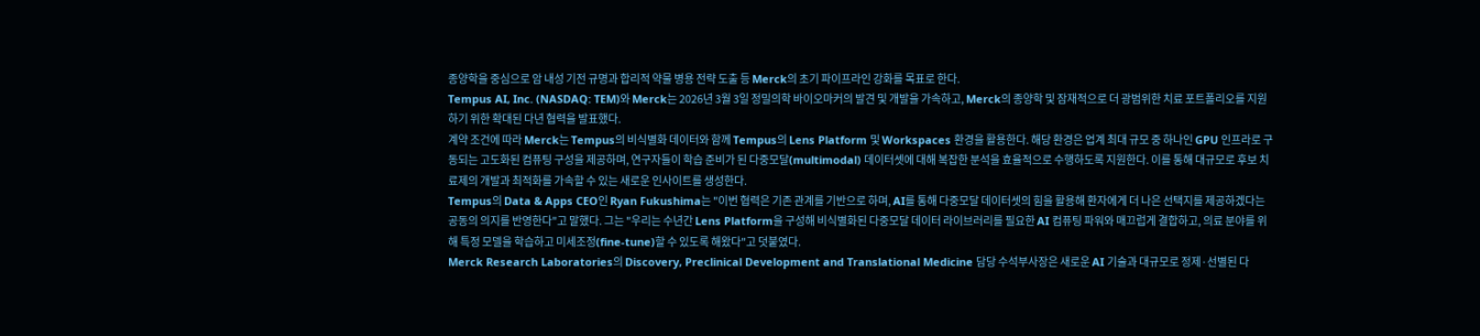종양학을 중심으로 암 내성 기전 규명과 합리적 약물 병용 전략 도출 등 Merck의 초기 파이프라인 강화를 목표로 한다.
Tempus AI, Inc. (NASDAQ: TEM)와 Merck는 2026년 3월 3일 정밀의학 바이오마커의 발견 및 개발을 가속하고, Merck의 종양학 및 잠재적으로 더 광범위한 치료 포트폴리오를 지원하기 위한 확대된 다년 협력을 발표했다.
계약 조건에 따라 Merck는 Tempus의 비식별화 데이터와 함께 Tempus의 Lens Platform 및 Workspaces 환경을 활용한다. 해당 환경은 업계 최대 규모 중 하나인 GPU 인프라로 구동되는 고도화된 컴퓨팅 구성을 제공하며, 연구자들이 학습 준비가 된 다중모달(multimodal) 데이터셋에 대해 복잡한 분석을 효율적으로 수행하도록 지원한다. 이를 통해 대규모로 후보 치료제의 개발과 최적화를 가속할 수 있는 새로운 인사이트를 생성한다.
Tempus의 Data & Apps CEO인 Ryan Fukushima는 "이번 협력은 기존 관계를 기반으로 하며, AI를 통해 다중모달 데이터셋의 힘을 활용해 환자에게 더 나은 선택지를 제공하겠다는 공동의 의지를 반영한다"고 말했다. 그는 "우리는 수년간 Lens Platform을 구성해 비식별화된 다중모달 데이터 라이브러리를 필요한 AI 컴퓨팅 파워와 매끄럽게 결합하고, 의료 분야를 위해 특정 모델을 학습하고 미세조정(fine-tune)할 수 있도록 해왔다"고 덧붙였다.
Merck Research Laboratories의 Discovery, Preclinical Development and Translational Medicine 담당 수석부사장은 새로운 AI 기술과 대규모로 정제·선별된 다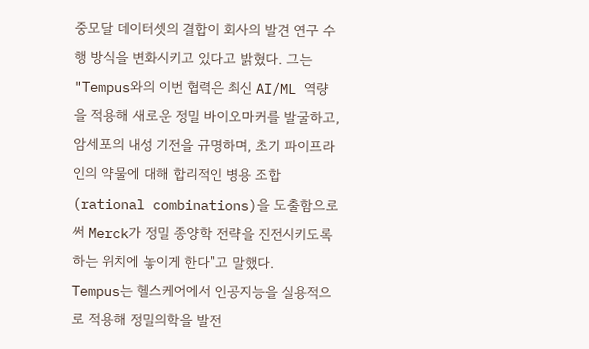중모달 데이터셋의 결합이 회사의 발견 연구 수행 방식을 변화시키고 있다고 밝혔다. 그는 "Tempus와의 이번 협력은 최신 AI/ML 역량을 적용해 새로운 정밀 바이오마커를 발굴하고, 암세포의 내성 기전을 규명하며, 초기 파이프라인의 약물에 대해 합리적인 병용 조합(rational combinations)을 도출함으로써 Merck가 정밀 종양학 전략을 진전시키도록 하는 위치에 놓이게 한다"고 말했다.
Tempus는 헬스케어에서 인공지능을 실용적으로 적용해 정밀의학을 발전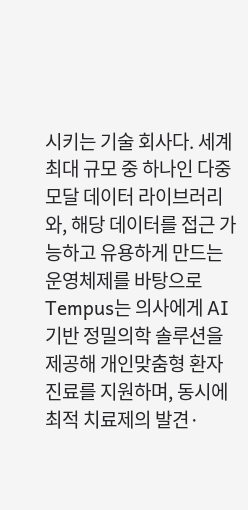시키는 기술 회사다. 세계 최대 규모 중 하나인 다중모달 데이터 라이브러리와, 해당 데이터를 접근 가능하고 유용하게 만드는 운영체제를 바탕으로 Tempus는 의사에게 AI 기반 정밀의학 솔루션을 제공해 개인맞춤형 환자 진료를 지원하며, 동시에 최적 치료제의 발견·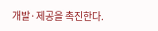개발·제공을 촉진한다.